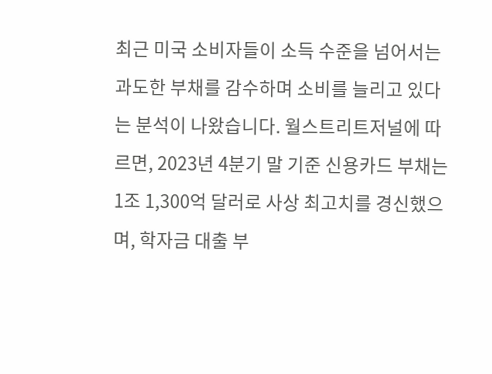최근 미국 소비자들이 소득 수준을 넘어서는 과도한 부채를 감수하며 소비를 늘리고 있다는 분석이 나왔습니다. 월스트리트저널에 따르면, 2023년 4분기 말 기준 신용카드 부채는 1조 1,300억 달러로 사상 최고치를 경신했으며, 학자금 대출 부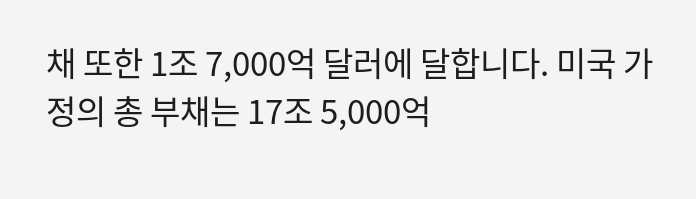채 또한 1조 7,000억 달러에 달합니다. 미국 가정의 총 부채는 17조 5,000억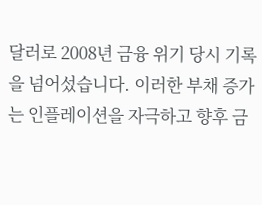달러로 2008년 금융 위기 당시 기록을 넘어섰습니다. 이러한 부채 증가는 인플레이션을 자극하고 향후 금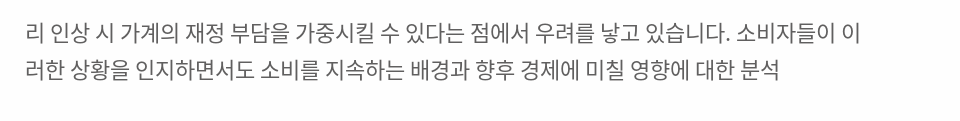리 인상 시 가계의 재정 부담을 가중시킬 수 있다는 점에서 우려를 낳고 있습니다. 소비자들이 이러한 상황을 인지하면서도 소비를 지속하는 배경과 향후 경제에 미칠 영향에 대한 분석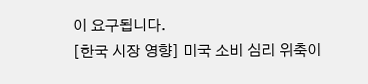이 요구됩니다.
[한국 시장 영향] 미국 소비 심리 위축이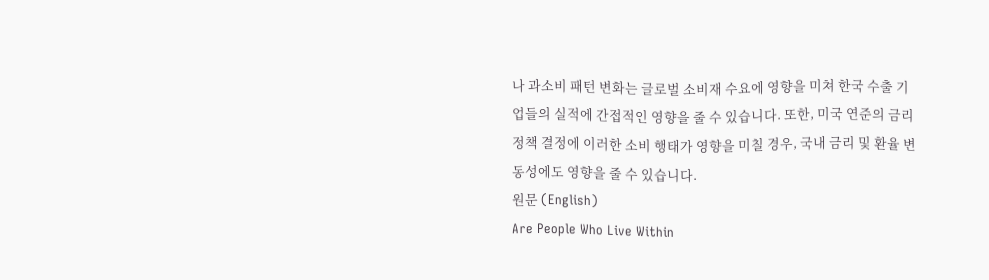나 과소비 패턴 변화는 글로벌 소비재 수요에 영향을 미쳐 한국 수출 기업들의 실적에 간접적인 영향을 줄 수 있습니다. 또한, 미국 연준의 금리 정책 결정에 이러한 소비 행태가 영향을 미칠 경우, 국내 금리 및 환율 변동성에도 영향을 줄 수 있습니다.
원문 (English)
Are People Who Live Within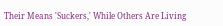Their Means 'Suckers,' While Others Are Living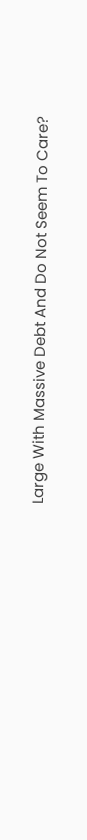Large With Massive Debt And Do Not Seem To Care?